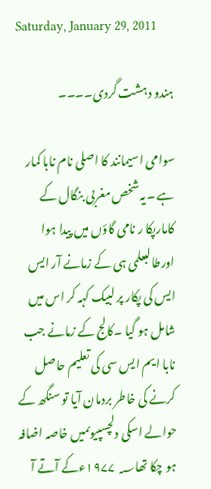Saturday, January 29, 2011

ہندو دہشت گردی۔۔۔۔

سوامی اسیمانند کا اصلی نام نابا کمار ہے ۔یہ شخص مغربی بنگال کے کامارپکا ر نامی گاؤں میں پیدا ہوا اورطالبعلمی ہی کے زمانے آر ایس ایس کی پکار پر لبیک کہہ کر اس میں شامل ہو گیا ۔کالج کے زمانے جب نابا ایم ایس سی کی تعلیم حاصل کرنے کی خاطر بردمان آیا تو سنگھ کے حوالے اسکی دلچسپیوںمیں خاصہ اضافہ ہو چکا تھا؁ ۱۹۷۷ءکے آتے آ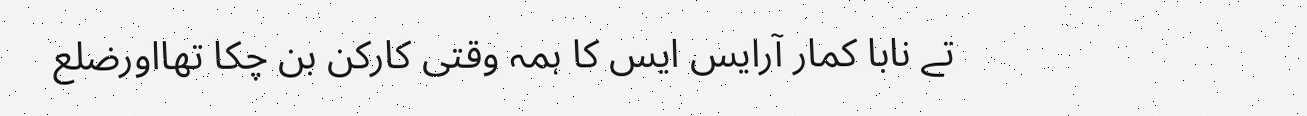تے نابا کمار آرایس ایس کا ہمہ وقتی کارکن بن چکا تھااورضلع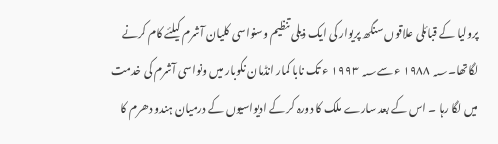پرولیا کے قبائلی علاقوں سنگھ پریوار کی ایک ذیلی تنظیم وسنواسی کلیان آشرم کیلئے کام کرنے لگاتھا۔؁ ۱۹۸۸ ء سے؁ ۱۹۹۳ ء تک نابا کمار انڈمان نکوبار میں ونواسی آشرم کی خدمت میں لگا رہا ۔ اس کے بعد سارے ملک کا دورہ کر کے ادیواسیوں کے درمیان ہندو دھرم کا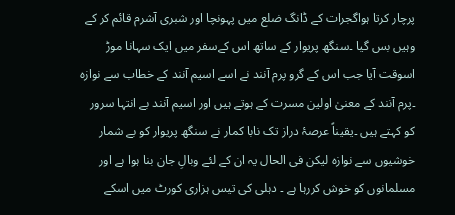پرچار کرتا ہواگجرات کے ڈانگ ضلع میں پہونچا اور شبری آشرم قائم کر کے وہیں بس گیا ۔سنگھ پریوار کے ساتھ اس کےسفر میں ایک سہانا موڑ اسوقت آیا جب اس کے گرو پرم آنند نے اسے اسیم آنند کے خطاب سے نوازہ ۔پرم آنند کے معنیٰ اولین مسرت کے ہوتے ہیں اور اسیم آنند بے انتہا سرور کو کہتے ہیں ۔یقیناً عرصۂ دراز تک نابا کمار نے سنگھ پریوار کو بے شمار خوشیوں سے نوازہ لیکن فی الحال یہ ان کے لئے وبالِ جان بنا ہوا ہے اور مسلمانوں کو خوش کررہا ہے ۔ دہلی کی تیس ہزاری کورٹ میں اسکے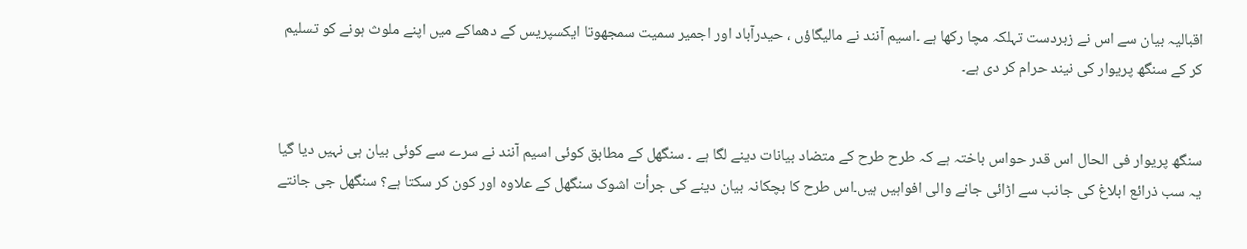اقبالیہ بیان سے اس نے زبردست تہلکہ مچا رکھا ہے ۔اسیم آنند نے مالیگاؤں ، حیدرآباد اور اجمیر سمیت سمجھوتا ایکسپریس کے دھماکے میں اپنے ملوث ہونے کو تسلیم کر کے سنگھ پریوار کی نیند حرام کر دی ہے۔


سنگھ پریوار فی الحال اس قدر حواس باختہ ہے کہ طرح طرح کے متضاد بیانات دینے لگا ہے ۔ سنگھل کے مطابق کوئی اسیم آنند نے سرے سے کوئی بیان ہی نہیں دیا گیا یہ سب ذرائع ابلاغ کی جانب سے اڑائی جانے والی افواہیں ہیں۔اس طرح کا بچکانہ بیان دینے کی جرأت اشوک سنگھل کے علاوہ اور کون کر سکتا ہے؟ سنگھل جی جانتے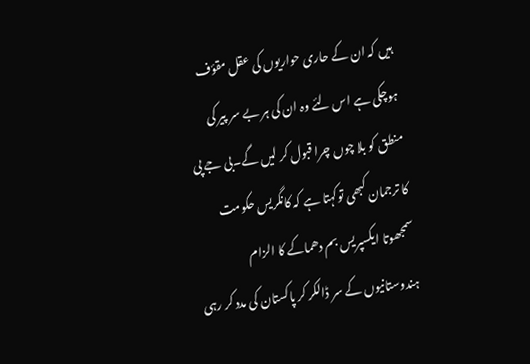ہیں کہ ان کے حاری حواریوں کی عقل مقؤف ہوچکی ہے اس لئے وہ ان کی ہر بے سر پیر کی منطق کو بلا چوں چرا قبول کر لیں گے۔بی جے پی کا ترجمان کبھی توکہتا ہے کہ کانگریس حکومت سمجھوتا ایکسپریس بم دھماکے کا الزام ہندوستانیوں کے سر ڈالکر کر پاکستان کی مدد کر رہی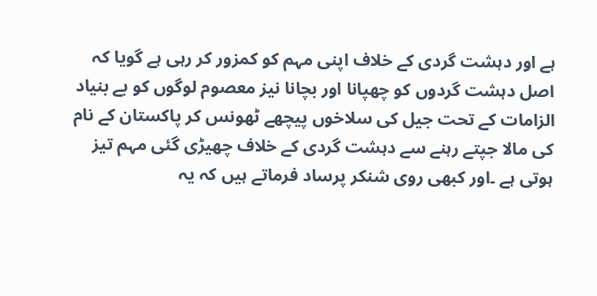ہے اور دہشت گردی کے خلاف اپنی مہم کو کمزور کر رہی ہے گویا کہ اصل دہشت گردوں کو چھپانا اور بچانا نیز معصوم لوگوں کو بے بنیاد الزامات کے تحت جیل کی سلاخوں پیچھے ٹھونس کر پاکستان کے نام کی مالا جپتے رہنے سے دہشت گردی کے خلاف چھیڑی گئی مہم تیز ہوتی ہے ۔اور کبھی روی شنکر پرساد فرماتے ہیں کہ یہ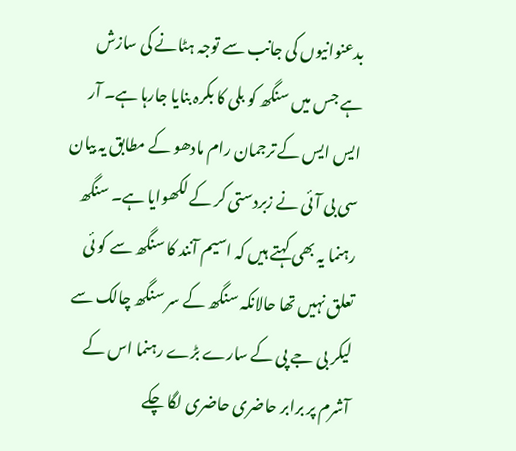بدعنوانیوں کی جانب سے توجہ ہٹانے کی سازش ہے جس میں سنگھ کو بلی کا بکرہ بنایا جارہا ہے۔ آر ایس ایس کے ترجمان رام مادھو کے مطابق یہ بیان سی بی آئی نے زبردستی کر کے لکھوایا ہے۔ سنگھ رہنما یہ بھی کہتے ہیں کہ اسیم آنند کا سنگھ سے کو ئی تعلق نہیں تھا حالانکہ سنگھ کے سر سنگھ چالک سے لیکر بی جے پی کے سارے بڑے رہنما اس کے آشرم پر برابر حاضری حاضری لگا چکے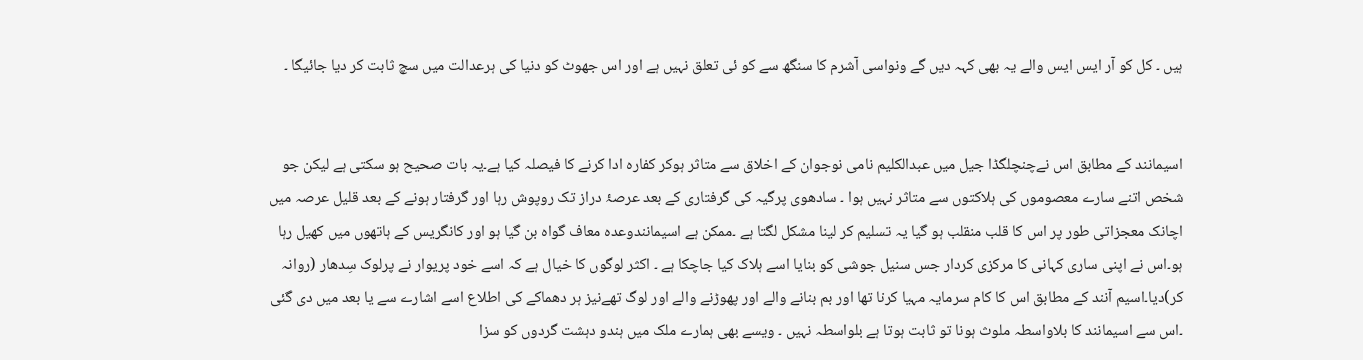ہیں ۔ کل کو آر ایس ایس والے یہ بھی کہہ دیں گے ونواسی آشرم کا سنگھ سے کو ئی تعلق نہیں ہے اور اس جھوٹ کو دنیا کی ہرعدالت میں سچ ثابت کر دیا جائیگا ۔


اسیمانند کے مطابق اس نےچنچلگڈا جیل میں عبدالکلیم نامی نوجوان کے اخلاق سے متاثر ہوکر کفارہ ادا کرنے کا فیصلہ کیا ہے۔یہ بات صحیح ہو سکتی ہے لیکن جو شخص اتنے سارے معصوموں کی ہلاکتوں سے متاثر نہیں ہوا ۔ سادھوی پرگیہ کی گرفتاری کے بعد عرصۂ دراز تک روپوش رہا اور گرفتار ہونے کے بعد قلیل عرصہ میں اچانک معجزاتی طور پر اس کا قلب منقلب ہو گیا یہ تسلیم کر لینا مشکل لگتا ہے ۔ممکن ہے اسیمانندوعدہ معاف گواہ بن گیا ہو اور کانگریس کے ہاتھوں میں کھیل رہا ہو۔اس نے اپنی ساری کہانی کا مرکزی کردار جس سنیل جوشی کو بنایا اسے ہلاک کیا جاچکا ہے ۔ اکثر لوگوں کا خیال ہے کہ اسے خود پریوار نے پرلوک سِدھار (روانہ کر)دیا۔اسیم آنند کے مطابق اس کا کام سرمایہ مہیا کرنا تھا اور بم بنانے والے اور پھوڑنے والے اور لوگ تھےنیز ہر دھماکے کی اطلاع اسے اشارے سے یا بعد میں دی گئی ۔اس سے اسیمانند کا بلاواسطہ ملوث ہونا تو ثابت ہوتا ہے بلواسطہ نہیں ۔ ویسے بھی ہمارے ملک میں ہندو دہشت گردوں کو سزا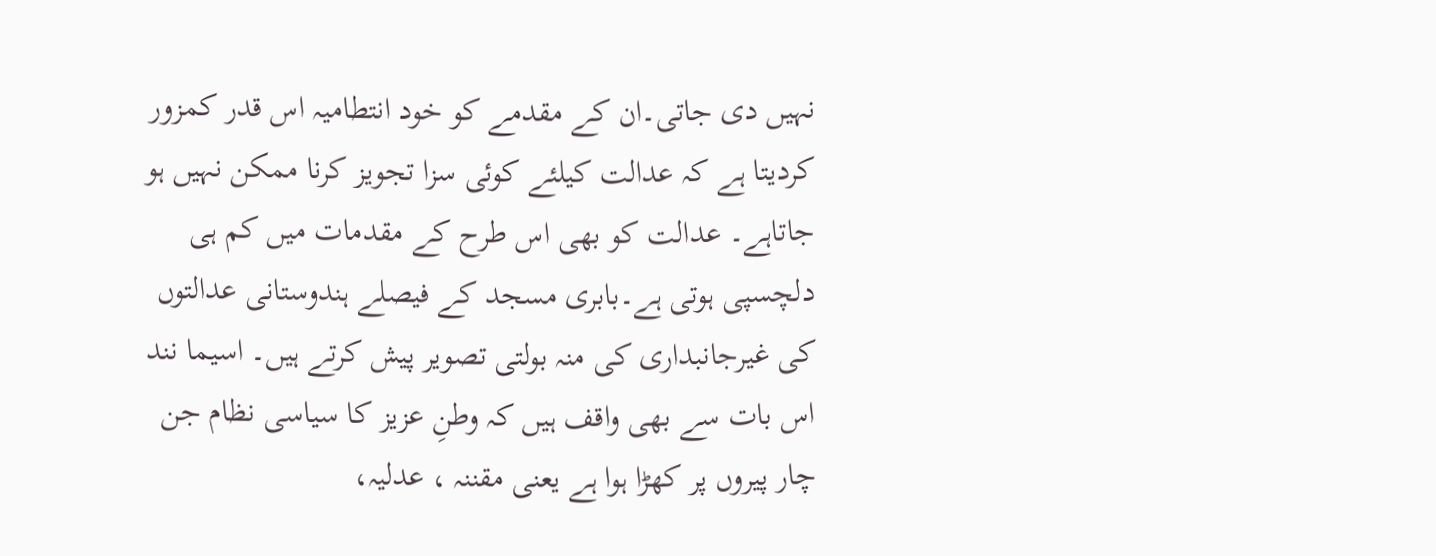نہیں دی جاتی۔ان کے مقدمے کو خود انتطامیہ اس قدر کمزور کردیتا ہے کہ عدالت کیلئے کوئی سزا تجویز کرنا ممکن نہیں ہو جاتاہے۔ عدالت کو بھی اس طرح کے مقدمات میں کم ہی دلچسپی ہوتی ہے۔بابری مسجد کے فیصلے ہندوستانی عدالتوں کی غیرجانبداری کی منہ بولتی تصویر پیش کرتے ہیں۔ اسیما نند اس بات سے بھی واقف ہیں کہ وطنِ عزیز کا سیاسی نظام جن چار پیروں پر کھڑا ہوا ہے یعنی مقننہ ، عدلیہ،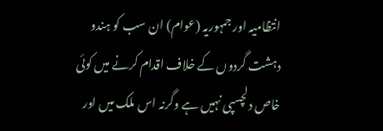انتظامیہ اور جمہوریہ (عوام) ان سب کو ہندو دہشت گردوں کے خلاف اقدام کرنے میں کوئی خاص دلچسپی نہیں ہے وگرنہ اس ملک میں اور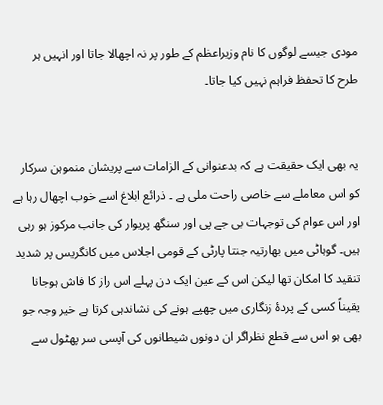مودی جیسے لوگوں کا نام وزیراعظم کے طور پر نہ اچھالا جاتا اور انہیں ہر طرح کا تحفظ فراہم نہیں کیا جاتا۔


یہ بھی ایک حقیقت ہے کہ بدعنوانی کے الزامات سے پریشان منموہن سرکار کو اس معاملے سے خاصی راحت ملی ہے ۔ ذرائع ابلاغ اسے خوب اچھال رہا ہے اور اس عوام کی توجہات بی جے پی اور سنگھ پریوار کی جانب مرکوز ہو رہی ہیں۔ گوہاٹی میں بھارتیہ جنتا پارٹی کے قومی اجلاس میں کانگریس پر شدید تنقید کا امکان تھا لیکن اس کے عین ایک دن پہلے اس راز کا فاش ہوجانا یقیناً کسی کے پردۂ زنگاری میں چھپے ہونے کی نشاندہی کرتا ہے خیر وجہ جو بھی ہو اس سے قطع نظراگر ان دونوں شیطانوں کی آپسی سر پھٹول سے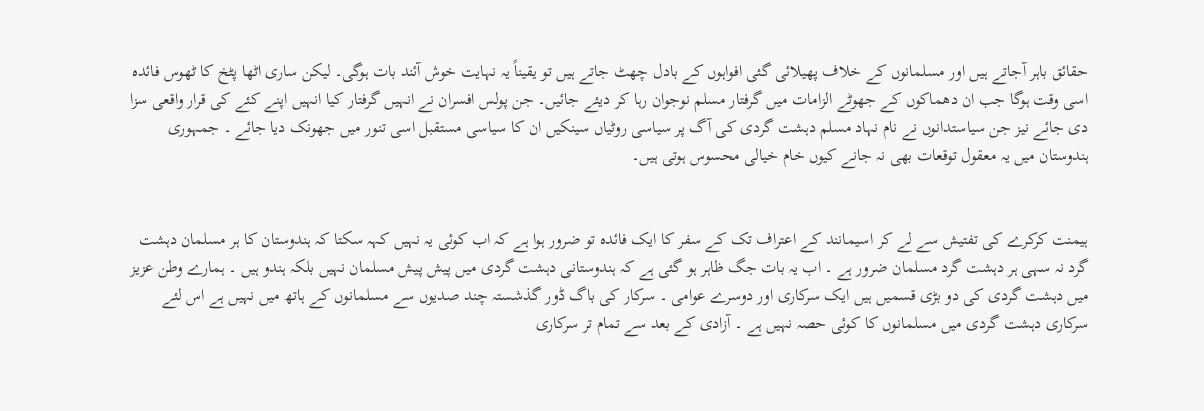حقائق باہر آجاتے ہیں اور مسلمانوں کے خلاف پھیلائی گئی افواہوں کے بادل چھٹ جاتے ہیں تو یقیناً یہ نہایت خوش آئند بات ہوگی۔ لیکن ساری اٹھا پٹخ کا ٹھوس فائدہ اسی وقت ہوگا جب ان دھماکوں کے جھوٹے الزامات میں گرفتار مسلم نوجوان رہا کر دیئے جائیں۔ جن پولس افسران نے انہیں گرفتار کیا انہیں اپنے کئے کی قرار واقعی سزا دی جائے نیز جن سیاستدانوں نے نام نہاد مسلم دہشت گردی کی آگ پر سیاسی روٹیاں سینکیں ان کا سیاسی مستقبل اسی تنور میں جھونک دیا جائے ۔ جمہوری ہندوستان میں یہ معقول توقعات بھی نہ جانے کیوں خام خیالی محسوس ہوتی ہیں۔


ہیمنت کرکرے کی تفتیش سے لے کر اسیمانند کے اعتراف تک کے سفر کا ایک فائدہ تو ضرور ہوا ہے کہ اب کوئی یہ نہیں کہہ سکتا کہ ہندوستان کا ہر مسلمان دہشت گرد نہ سہی ہر دہشت گرد مسلمان ضرور ہے ۔ اب یہ بات جگ ظاہر ہو گئی ہے کہ ہندوستانی دہشت گردی میں پیش پیش مسلمان نہیں بلکہ ہندو ہیں ۔ ہمارے وطن عزیز میں دہشت گردی کی دو بڑی قسمیں ہیں ایک سرکاری اور دوسرے عوامی ۔ سرکار کی باگ ڈور گذشستہ چند صدیوں سے مسلمانوں کے ہاتھ میں نہیں ہے اس لئے سرکاری دہشت گردی میں مسلمانوں کا کوئی حصہ نہیں ہے ۔ آزادی کے بعد سے تمام تر سرکاری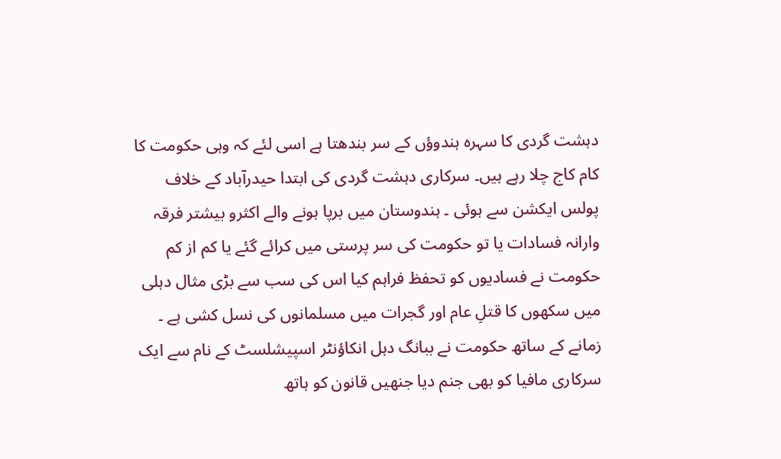دہشت گردی کا سہرہ ہندوؤں کے سر بندھتا ہے اسی لئے کہ وہی حکومت کا کام کاج چلا رہے ہیں۔ سرکاری دہشت گردی کی ابتدا حیدرآباد کے خلاف پولس ایکشن سے ہوئی ۔ ہندوستان میں برپا ہونے والے اکثرو بیشتر فرقہ وارانہ فسادات یا تو حکومت کی سر پرستی میں کرائے گئے یا کم از کم حکومت نے فسادیوں کو تحفظ فراہم کیا اس کی سب سے بڑی مثال دہلی میں سکھوں کا قتلِ عام اور گجرات میں مسلمانوں کی نسل کشی ہے ۔ زمانے کے ساتھ حکومت نے ببانگ دہل انکاؤنٹر اسپیشلسٹ کے نام سے ایک سرکاری مافیا کو بھی جنم دیا جنھیں قانون کو ہاتھ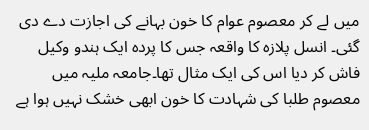میں لے کر معصوم عوام کا خون بہانے کی اجازت دے دی گئی۔ انسل پلازہ کا واقعہ جس کا پردہ ایک ہندو وکیل فاش کر دیا اس کی ایک مثال تھا۔جامعہ ملیہ میں معصوم طلبا کی شہادت کا خون ابھی خشک نہیں ہوا ہے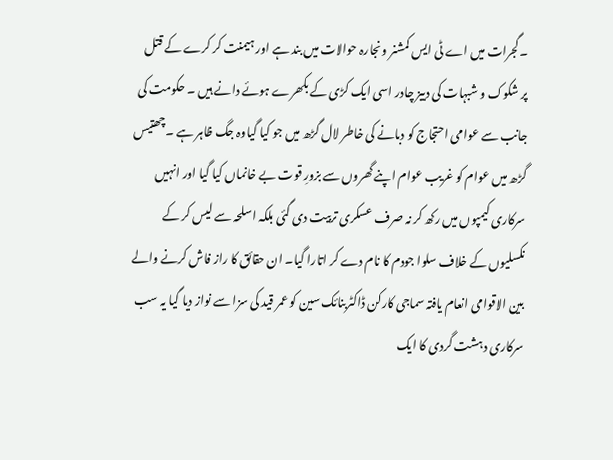۔گجرات میں اے ٹی ایس کمشنر ونجارہ حوالات میں بند ہے اور ہیمنت کر کرے کے قتل پر شکوک و شبہات کی دبیز چادر اسی ایک کڑی کے بکھرے ہوئے دانے ہیں ۔ حکومت کی جانب سے عوامی احتجاج کو دبانے کی خاطر لال گڑھ میں جو کیا گیاوہ جگ ظاہر ہے ۔چھتیس گڑھ میں عوام کو غریب عوام اپنے گھروں سے بزورِ قوت بے خانماں کیا گیا اور انہیں سرکاری کیمپوں میں رکھ کر نہ صرف عسکری تربیت دی گئی بلکہ اسلحہ سے لیس کر کے نکسلیوں کے خلاف سلوا جودم کا نام دے کر اتارا گیا۔ ان حقائق کا راز فاش کرنے والے بین الاقوامی انعام یافتہ سماجی کارکن ڈاکٹربنائک سین کو عمر قید کی سزا سے نواز دیا گیا یہ سب سرکاری دہشت گردی کا ایک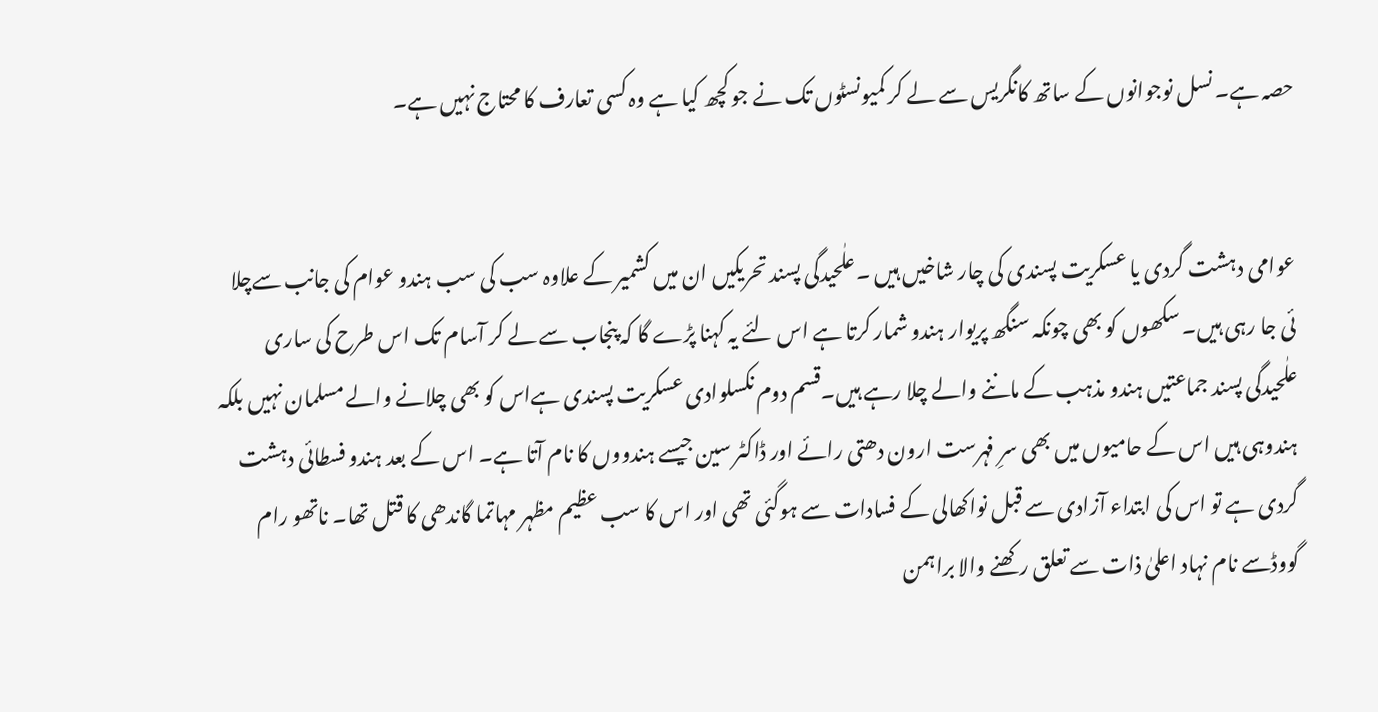حصہ ہے۔ نسل نوجوانوں کے ساتھ کانگریس سے لے کر کمیونسٹوں تک نے جو کچھ کیا ہے وہ کسی تعارف کا محتاج نہیں ہے۔


عوامی دہشت گردی یا عسکریت پسندی کی چار شاخیں ہیں ۔علٰحیدگی پسند تحریکیں ان میں کشمیر کے علاوہ سب کی سب ہندو عوام کی جانب سےچلا ئی جا رہی ہیں۔ سکھوں کو بھی چونکہ سنگھ پریوار ہندو شمار کرتا ہے اس لئے یہ کہنا پڑے گا کہ پنجاب سے لے کر آسام تک اس طرح کی ساری علٰحیدگی پسند جماعتیں ہندو مذہب کے ماننے والے چلا رہے ہیں۔قسم دوم نکسلوادی عسکریت پسندی ہےاس کو بھی چلانے والے مسلمان نہیں بلکہ ہندوہی ہیں اس کے حامیوں میں بھی سرِ فہرست ارون دھتی رائے اور ڈاکٹر سین جیسے ہندووں کا نام آتا ہے۔ اس کے بعد ہندو فسطائی دہشت گردی ہے تو اس کی ابتداء آزادی سے قبل نواکھالی کے فسادات سے ہوگئی تھی اور اس کا سب عظیم مظہر مہاتما گاندھی کا قتل تھا۔ ناتھو رام گووڈسے نام نہاد اعلیٰ ذات سے تعلق رکھنے والا براہمن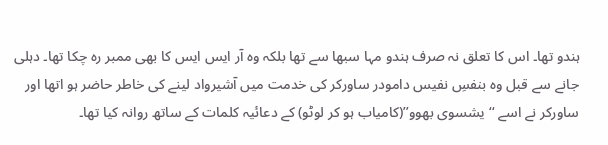ہندو تھا۔ اس کا تعلق نہ صرف ہندو مہا سبھا سے تھا بلکہ وہ آر ایس ایس کا بھی ممبر رہ چکا تھا۔ دہلی جانے سے قبل وہ بنفسِ نفیس دامودر ساورکر کی خدمت میں آشیرواد لینے کی خاطر حاضر ہو اتھا اور ساورکر نے اسے ‘‘یشسوی بھوو’’(کامیاب ہو کر لوٹو) کے دعائیہ کلمات کے ساتھ روانہ کیا تھا۔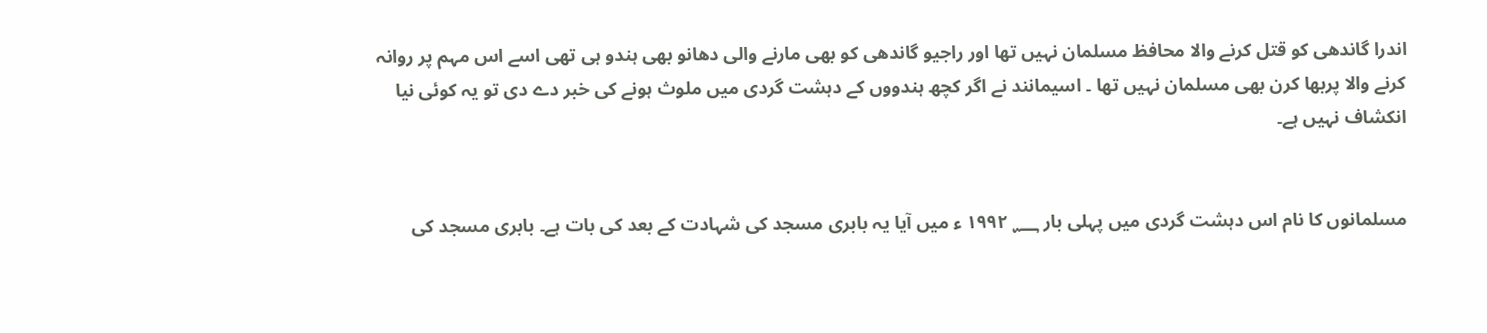اندرا گاندھی کو قتل کرنے والا محافظ مسلمان نہیں تھا اور راجیو گاندھی کو بھی مارنے والی دھانو بھی ہندو ہی تھی اسے اس مہم پر روانہ کرنے والا پربھا کرن بھی مسلمان نہیں تھا ۔ اسیمانند نے اگر کچھ ہندووں کے دہشت گردی میں ملوث ہونے کی خبر دے دی تو یہ کوئی نیا انکشاف نہیں ہے۔


مسلمانوں کا نام اس دہشت گردی میں پہلی بار ؁ ۱۹۹۲ ء میں آیا یہ بابری مسجد کی شہادت کے بعد کی بات ہے۔ بابری مسجد کی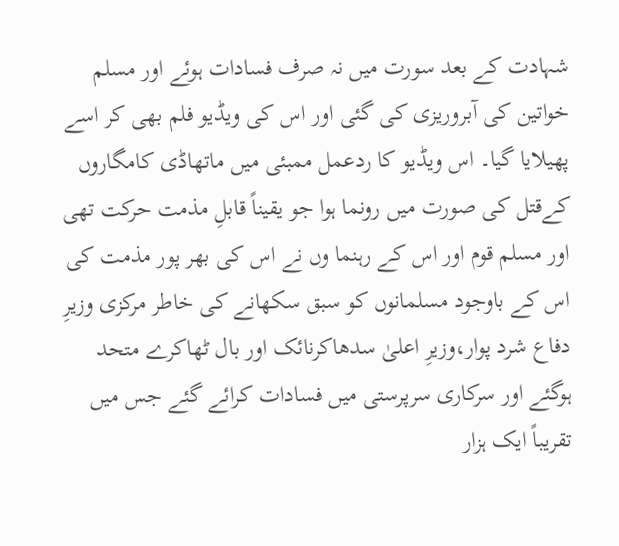شہادت کے بعد سورت میں نہ صرف فسادات ہوئے اور مسلم خواتین کی آبروریزی کی گئی اور اس کی ویڈیو فلم بھی کر اسے پھیلایا گیا۔ اس ویڈیو کا ردعمل ممبئی میں ماتھاڈی کامگاروں کےقتل کی صورت میں رونما ہوا جو یقیناً قابلِ مذمت حرکت تھی اور مسلم قوم اور اس کے رہنما وں نے اس کی بھر پور مذمت کی اس کے باوجود مسلمانوں کو سبق سکھانے کی خاطر مرکزی وزیرِ دفاع شرد پوار،وزیرِ اعلیٰ سدھاکرنائک اور بال ٹھاکرے متحد ہوگئے اور سرکاری سرپرستی میں فسادات کرائے گئے جس میں تقریباً ایک ہزار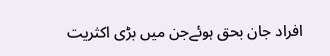افراد جان بحق ہوئےجن میں بڑی اکثریت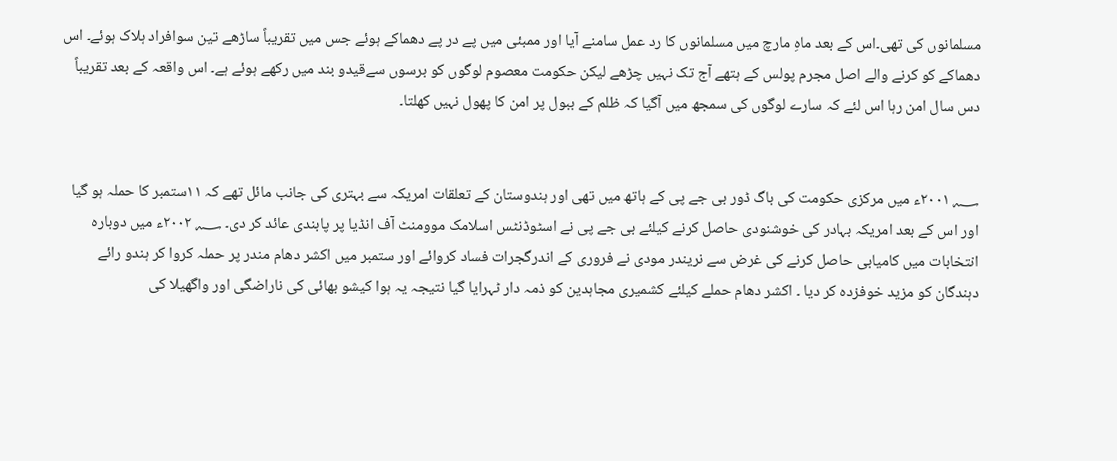مسلمانوں کی تھی۔اس کے بعد ماہِ مارچ میں مسلمانوں کا رد عمل سامنے آیا اور ممبئی میں پے در پے دھماکے ہوئے جس میں تقریباً ساڑھے تین سوافراد ہلاک ہوئے۔ اس دھماکے کو کرنے والے اصل مجرم پولس کے ہتھے آج تک نہیں چڑھے لیکن حکومت معصوم لوگوں کو برسوں سےقیدو بند میں رکھے ہوئے ہے۔ اس واقعہ کے بعد تقریباً دس سال امن رہا اس لئے کہ سارے لوگوں کی سمجھ میں آگیا کہ ظلم کے ببول پر امن کا پھول نہیں کھلتا۔


؁ ۲۰۰۱ء میں مرکزی حکومت کی باگ ڈور بی جے پی کے ہاتھ میں تھی اور ہندوستان کے تعلقات امریکہ سے بہتری کی جانب مائل تھے کہ ۱۱ستمبر کا حملہ ہو گیا اور اس کے بعد امریکہ بہادر کی خوشنودی حاصل کرنے کیلئے بی جے پی نے اسٹوڈنٹس اسلامک موومنٹ آف انڈیا پر پابندی عائد کر دی۔ ؁ ۲۰۰۲ء میں دوبارہ انتخابات میں کامیابی حاصل کرنے کی غرض سے نریندر مودی نے فروری کے اندرگجرات فساد کروائے اور ستمبر میں اکشر دھام مندر پر حملہ کروا کر ہندو رائے دہندگان کو مزید خوفزدہ کر دیا ۔ اکشر دھام حملے کیلئے کشمیری مجاہدین کو ذمہ دار ٹہرایا گیا نتیجہ یہ ہوا کیشو بھائی کی ناراضگی اور واگھیلا کی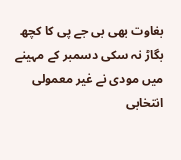بغاوت بھی بی جے پی کا کچھ بگاڑ نہ سکی دسمبر کے مہینے میں مودی نے غیر معمولی انتخابی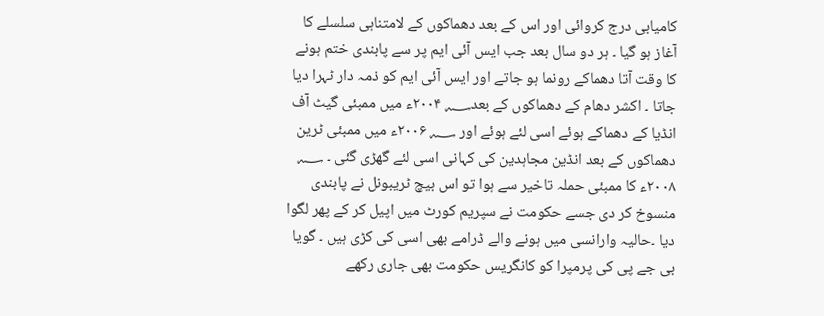کامیابی درج کروائی اور اس کے بعد دھماکوں کے لامتناہی سلسلے کا آغاز ہو گیا ۔ ہر دو سال بعد جب ایس آئی ایم پر سے پابندی ختم ہونے کا وقت آتا دھماکے رونما ہو جاتے اور ایس آئی ایم کو ذمہ دار ٹہرا دیا جاتا ۔ اکشر دھام کے دھماکوں کے بعد؁ ۲۰۰۴ء میں ممبئی گیٹ آف انڈیا کے دھماکے ہوئے اسی لئے ہوئے اور ؁ ۲۰۰۶ء میں ممبئی ٹرین دھماکوں کے بعد انڈین مجاہدین کی کہانی اسی لئے گھڑی گئی ۔ ؁ ۲۰۰۸ء کا ممبئی حملہ تاخیر سے ہوا تو اس بیچ ٹریبونل نے پابندی منسوخ کر دی جسے حکومت نے سپریم کورٹ میں اپیل کر کے پھر لگوا دیا ۔حالیہ وارانسی میں ہونے والے ڈرامے بھی اسی کی کڑی ہیں ۔ گویا بی جے پی کی پرمپرا کو کانگریس حکومت بھی جاری رکھے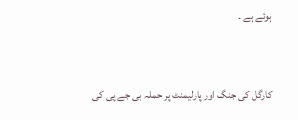ہوئے ہے ۔


کارگل کی جنگ اور پارلیمنٹ پر حملہ بی جے پی کی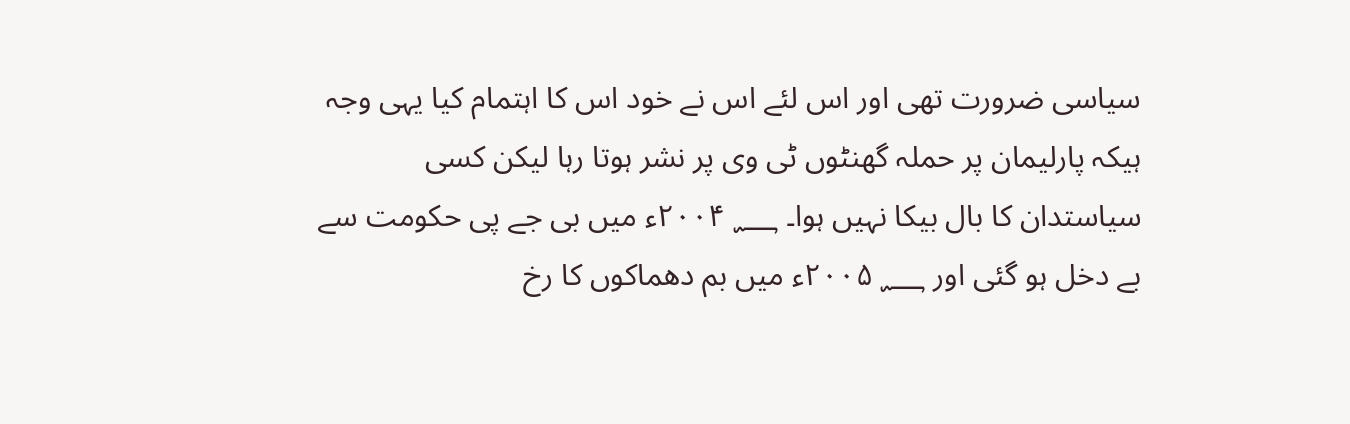سیاسی ضرورت تھی اور اس لئے اس نے خود اس کا اہتمام کیا یہی وجہ ہیکہ پارلیمان پر حملہ گھنٹوں ٹی وی پر نشر ہوتا رہا لیکن کسی سیاستدان کا بال بیکا نہیں ہوا۔ ؁ ۲۰۰۴ء میں بی جے پی حکومت سے بے دخل ہو گئی اور ؁ ۲۰۰۵ء میں بم دھماکوں کا رخ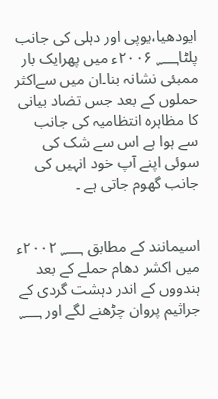ایودھیا،یوپی اور دہلی کی جانب پلٹا؁ ۲۰۰۶ء میں پھرایک بار ممبئی نشانہ بنا۔ان میں سےاکثر حملوں کے بعد جس تضاد بیانی کا مظاہرہ انتظامیہ کی جانب سے ہوا ہے اس سے شک کی سوئی اپنے آپ خود انہیں کی جانب گھوم جاتی ہے ۔


اسیمانند کے مطابق ؁ ۲۰۰۲ء میں اکشر دھام حملے کے بعد ہندووں کے اندر دہشت گردی کے جراثیم پروان چڑھنے لگے اور ؁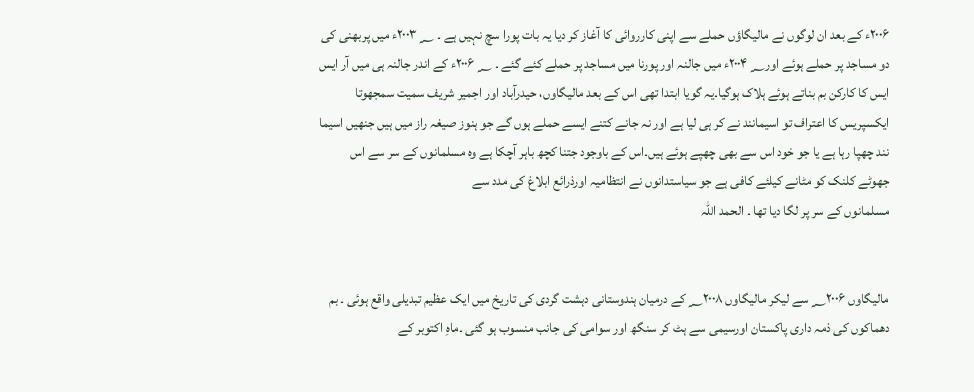۲۰۰۶ء کے بعد ان لوگوں نے مالیگاؤں حملے سے اپنی کارروائی کا آغاز کر دیا یہ بات پورا سچ نہیں ہے ۔ ؁ ۲۰۰۳ء میں پربھنی کی دو مساجد پر حملے ہوئے اور؁ ۲۰۰۴ء میں جالنہ اور پورنا میں مساجد پر حملے کئے گئے ۔ ؁ ۲۰۰۶ء کے اندر جالنہ ہی میں آر ایس ایس کا کارکن بم بناتے ہوئے ہلاک ہوگیا۔یہ گویا ابتدا تھی اس کے بعد مالیگاوں، حیدرآباد اور اجمیر شریف سمیت سمجھوتا ایکسپریس کا اعتراف تو اسیمانند نے کر ہی لیا ہے اور نہ جانے کتنے ایسے حملے ہوں گے جو ہنوز صیغہ راز میں ہیں جنھیں اسیما نند چھپا رہا ہے یا جو خود اس سے بھی چھپے ہوئے ہیں۔اس کے باوجود جتنا کچھ باہر آچکا ہے وہ مسلمانوں کے سر سے اس جھوٹے کلنک کو مٹانے کیلئے کافی ہے جو سیاستدانوں نے انتظامیہ اورذرائع ابلاغ کی مدد سے
مسلمانوں کے سر پر لگا دیا تھا ۔ الحمد اللہ


مالیگاوں ؁۲۰۰۶ سے لیکر مالیگاوں ؁۲۰۰۸ کے درمیان ہندوستانی دہشت گردی کی تاریخ میں ایک عظیم تبدیلی واقع ہوئی ۔ بم دھماکوں کی ذمہ داری پاکستان اورسیمی سے ہٹ کر سنگھ اور سوامی کی جانب منسوب ہو گئی ۔ماہِ اکتوبر کے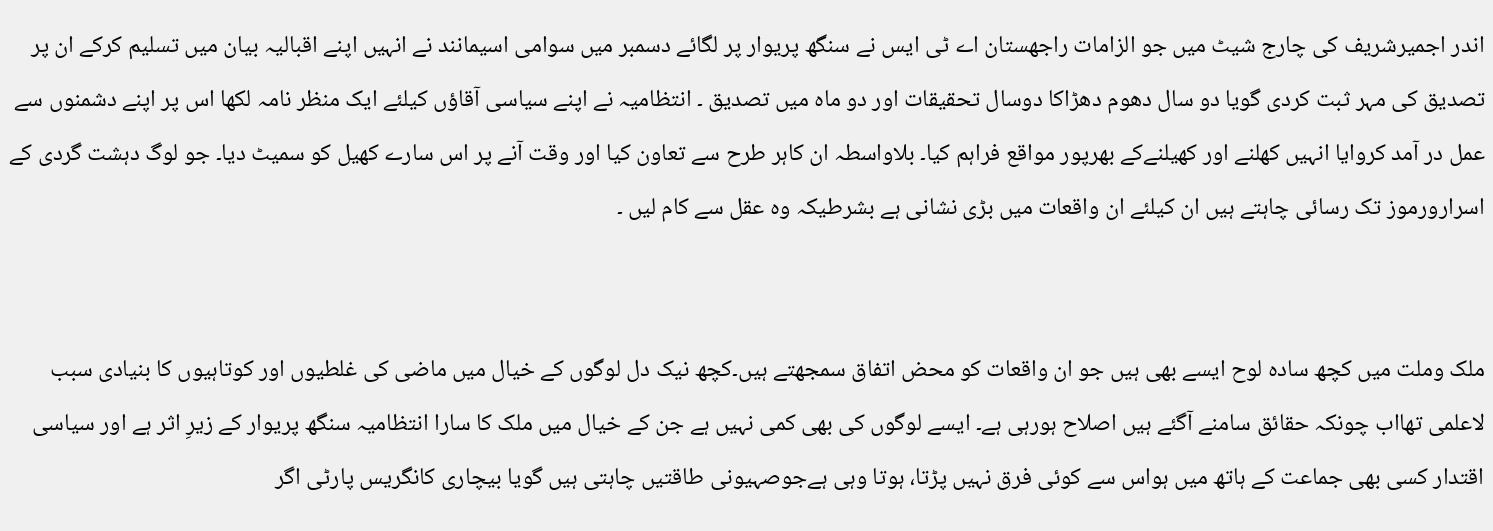اندر اجمیرشریف کی چارج شیٹ میں جو الزامات راجھستان اے ٹی ایس نے سنگھ پریوار پر لگائے دسمبر میں سوامی اسیمانند نے انہیں اپنے اقبالیہ بیان میں تسلیم کرکے ان پر تصدیق کی مہر ثبت کردی گویا دو سال دھوم دھڑاکا دوسال تحقیقات اور دو ماہ میں تصدیق ۔ انتظامیہ نے اپنے سیاسی آقاؤں کیلئے ایک منظر نامہ لکھا اس پر اپنے دشمنوں سے عمل در آمد کروایا انہیں کھلنے اور کھیلنےکے بھرپور مواقع فراہم کیا۔ بلاواسطہ ان کاہر طرح سے تعاون کیا اور وقت آنے پر اس سارے کھیل کو سمیٹ دیا۔ جو لوگ دہشت گردی کے اسرارورموز تک رسائی چاہتے ہیں ان کیلئے ان واقعات میں بڑی نشانی ہے بشرطیکہ وہ عقل سے کام لیں ۔


ملک وملت میں کچھ سادہ لوح ایسے بھی ہیں جو ان واقعات کو محض اتفاق سمجھتے ہیں۔کچھ نیک دل لوگوں کے خیال میں ماضی کی غلطیوں اور کوتاہیوں کا بنیادی سبب لاعلمی تھااب چونکہ حقائق سامنے آگئے ہیں اصلاح ہورہی ہے۔ ایسے لوگوں کی بھی کمی نہیں ہے جن کے خیال میں ملک کا سارا انتظامیہ سنگھ پریوار کے زیرِ اثر ہے اور سیاسی اقتدار کسی بھی جماعت کے ہاتھ میں ہواس سے کوئی فرق نہیں پڑتا، ہوتا وہی ہےجوصہیونی طاقتیں چاہتی ہیں گویا بیچاری کانگریس پارٹی اگر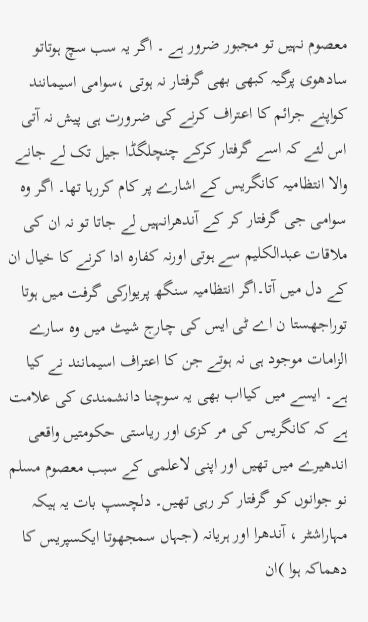معصوم نہیں تو مجبور ضرور ہے ۔ اگر یہ سب سچ ہوتاتو سادھوی پرگیہ کبھی بھی گرفتار نہ ہوتی ،سوامی اسیمانند کواپنے جرائم کا اعتراف کرنے کی ضرورت ہی پیش نہ آتی اس لئے کہ اسے گرفتار کرکے چنچلگڈا جیل تک لے جانے والا انتظامیہ کانگریس کے اشارے پر کام کررہا تھا۔ اگر وہ سوامی جی گرفتار کر کے آندھرانہیں لے جاتا تو نہ ان کی ملاقات عبدالکلیم سے ہوتی اورنہ کفارہ ادا کرنے کا خیال ان کے دل میں آتا۔اگر انتظامیہ سنگھ پریوارکی گرفت میں ہوتا توراجھستا ن اے ٹی ایس کی چارج شیٹ میں وہ سارے الزامات موجود ہی نہ ہوتے جن کا اعتراف اسیمانند نے کیا ہے۔ ایسے میں کیااب بھی یہ سوچنا دانشمندی کی علامت ہے کہ کانگریس کی مر کزی اور ریاستی حکومتیں واقعی اندھیرے میں تھیں اور اپنی لاعلمی کے سبب معصوم مسلم نو جوانوں کو گرفتار کر رہی تھیں۔ دلچسپ بات یہ ہیکہ مہاراشٹر ، آندھرا اور ہریانہ (جہاں سمجھوتا ایکسپریس کا دھماکہ ہوا )ان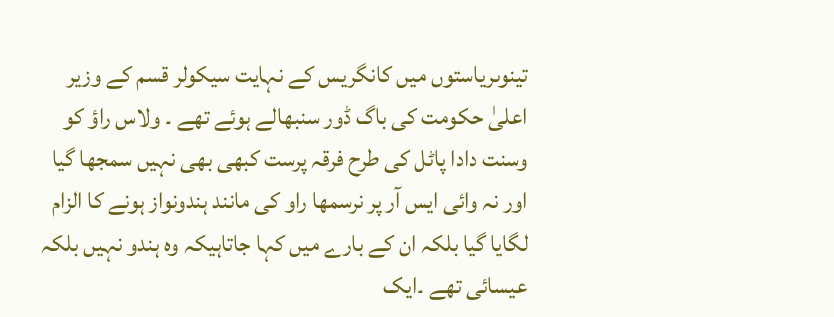تینوںریاستوں میں کانگریس کے نہایت سیکولر قسم کے وزیر اعلیٰ حکومت کی باگ ڈور سنبھالے ہوئے تھے ۔ ولاس راؤ کو وسنت دادا پاٹل کی طرح فرقہ پرست کبھی بھی نہیں سمجھا گیا اور نہ وائی ایس آر پر نرسمھا راو کی مانند ہندونواز ہونے کا الزام لگایا گیا بلکہ ان کے بارے میں کہا جاتاہیکہ وہ ہندو نہیں بلکہ عیسائی تھے ۔ایک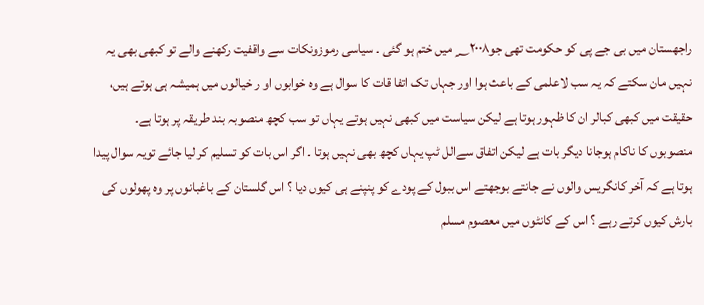راجھستان میں بی جے پی کو حکومت تھی جو؁۲۰۰۸ میں ختم ہو گئی ۔ سیاسی رموزونکات سے واقفیت رکھنے والے تو کبھی بھی یہ نہیں مان سکتے کہ یہ سب لاعلمی کے باعث ہوا اور جہاں تک اتفا قات کا سوال ہے وہ خوابوں او ر خیالوں میں ہمیشہ ہی ہوتے ہیں، حقیقت میں کبھی کبالر ان کا ظہور ہوتا ہے لیکن سیاست میں کبھی نہیں ہوتے یہاں تو سب کچھ منصوبہ بند طریقہ پر ہوتا ہے۔ منصوبوں کا ناکام ہوجانا دیگر بات ہے لیکن اتفاق سےالل ٹپ یہاں کچھ بھی نہیں ہوتا ۔ اگر اس بات کو تسلیم کر لیا جائے تویہ سوال پیدا ہوتا ہے کہ آخر کانگریس والوں نے جانتے بوجھتے اس ببول کے پودے کو پنپنے ہی کیوں دیا ؟ اس گلستان کے باغبانوں پر وہ پھولوں کی بارش کیوں کرتے رہے ؟ اس کے کانٹوں میں معصوم مسلم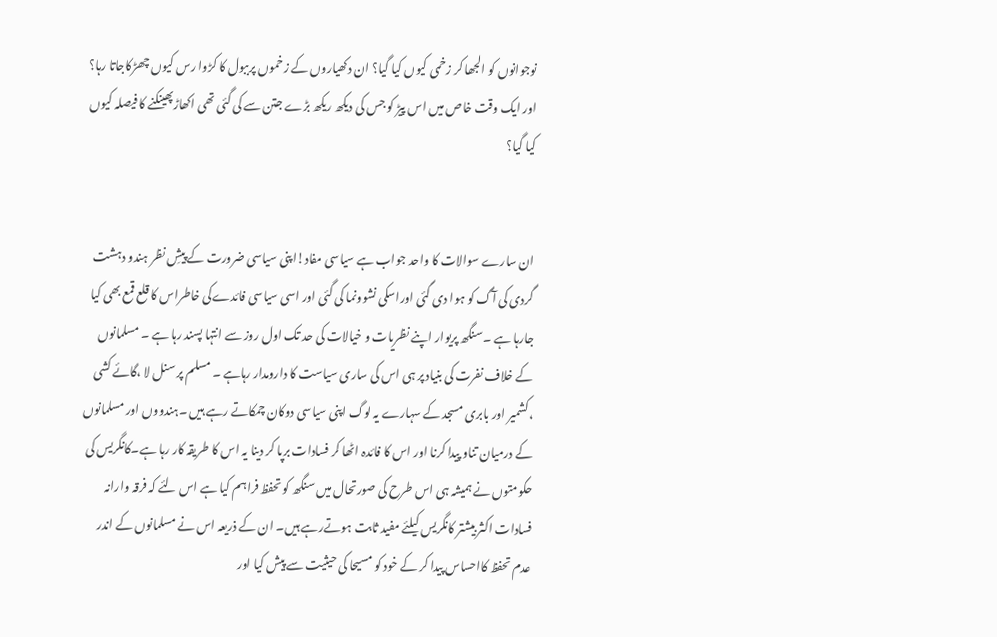نوجوانوں کو الجھا کر زخمی کیوں کیا گیا؟ ان دکھیاروں کے زخموں پرببول کا کڑوا رس کیوں چھڑکاجاتا رہا؟ اور ایک وقت خاص میں اس پیڑ کو جس کی دیکھ ریکھ بڑے جتن سے کی گئی تھی اکھاڑپھینکنے کا فیصلہ کیوں کیا گیا؟


ان سارے سوالات کا واحد جواب ہے سیاسی مفاد!اپنی سیاسی ضرورت کے پیشِ نظر ہندو دہشت گردی کی آگ کو ہوا دی گئی اوراسکی نشوونما کی گئی اور اسی سیاسی فائدےکی خاطراس کا قلع قمع بھی کیا جارہا ہے ۔سنگھ پریوار اپنے نظریات و خیالات کی حد تک اول روز سے انتہا پسند رہا ہے ۔ مسلمانوں کے خلاف نفرت کی بنیاد پر ہی اس کی ساری سیاست کا دارومدار رہاہے ۔ مسلم پر سنل لا ،گائے کشی ،کشمیر اور بابری مسجد کے سہارے یہ لوگ اپنی سیاسی دوکان چمکاتے رہے ہیں ۔ہندووں اور مسلمانوں کے درمیان تناو پیدا کرنا اور اس کا فائدہ اٹھا کر فسادات برپا کر دینا یہ اس کا طریقہ کار رہا ہے۔کانگریس کی حکومتوں نے ہمیشہ ہی اس طرح کی صورتحال میں سنگھ کو تحفظ فراہم کیا ہے اس لئے کہ فرقہ وارانہ فسادات اکثر بیشتر کانگریس کیلئے مفید ثابت ہوتےرہے ہیں۔ ان کے ذریعہ اس نے مسلمانوں کے اندر عدم تحفظ کااحساس پیدا کر کے خود کو مسیحا کی حیثیت سے پیش کیا اور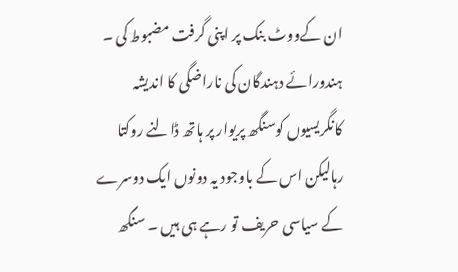ان کےووٹ بنک پر اپنی گرفت مضبوط کی ۔ ہندورائے دہندگان کی ناراضگی کا اندیشہ کانگریسیوں کوسنگھ پریوار پر ہاتھ ڈالنے روکتا رہالیکن اس کے باوجود یہ دونوں ایک دوسرے کے سیاسی حریف تو رہے ہی ہیں ۔ سنگھ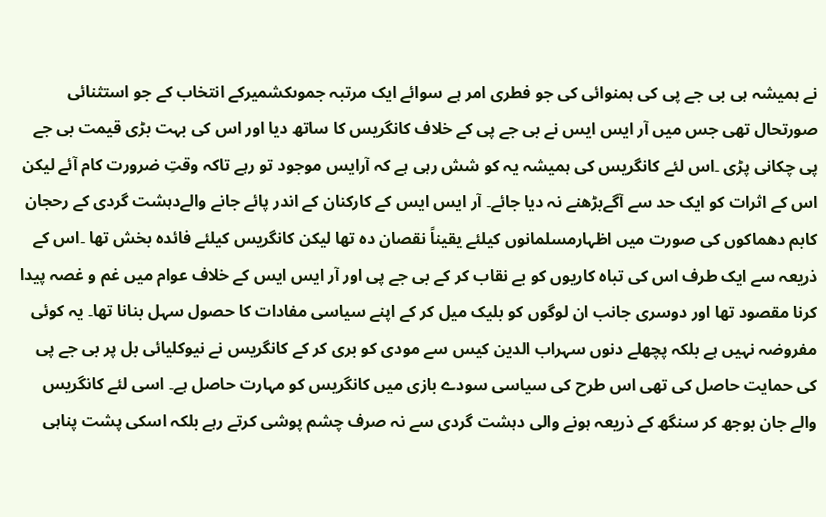نے ہمیشہ ہی بی جے پی کی ہمنوائی کی جو فطری امر ہے سوائے ایک مرتبہ جموںکشمیرکے انتخاب کے جو استثنائی صورتحال تھی جس میں آر ایس ایس نے بی جے پی کے خلاف کانگریس کا ساتھ دیا اور اس کی بہت بڑی قیمت بی جے پی چکانی پڑی ۔اس لئے کانگریس کی ہمیشہ یہ کو شش رہی ہے کہ آرایس موجود تو رہے تاکہ وقتِ ضرورت کام آئے لیکن اس کے اثرات کو ایک حد سے آگےبڑھنے نہ دیا جائے۔ آر ایس ایس کے کارکنان کے اندر پائے جانے والےدہشت گردی کے رحجان کابم دھماکوں کی صورت میں اظہارمسلمانوں کیلئے یقیناً نقصان دہ تھا لیکن کانگریس کیلئے فائدہ بخش تھا ۔اس کے ذریعہ سے ایک طرف اس کی تباہ کاریوں کو بے نقاب کر کے بی جے پی اور آر ایس ایس کے خلاف عوام میں غم و غصہ پیدا کرنا مقصود تھا اور دوسری جانب ان لوگوں کو بلیک میل کر کے اپنے سیاسی مفادات کا حصول سہل بنانا تھا۔ یہ کوئی مفروضہ نہیں ہے بلکہ پچھلے دنوں سہراب الدین کیس سے مودی کو بری کر کے کانگریس نے نیوکلیائی بل پر بی جے پی کی حمایت حاصل کی تھی اس طرح کی سیاسی سودے بازی میں کانگریس کو مہارت حاصل ہے۔ اسی لئے کانگریس والے جان بوجھ کر سنگھ کے ذریعہ ہونے والی دہشت گردی سے نہ صرف چشم پوشی کرتے رہے بلکہ اسکی پشت پناہی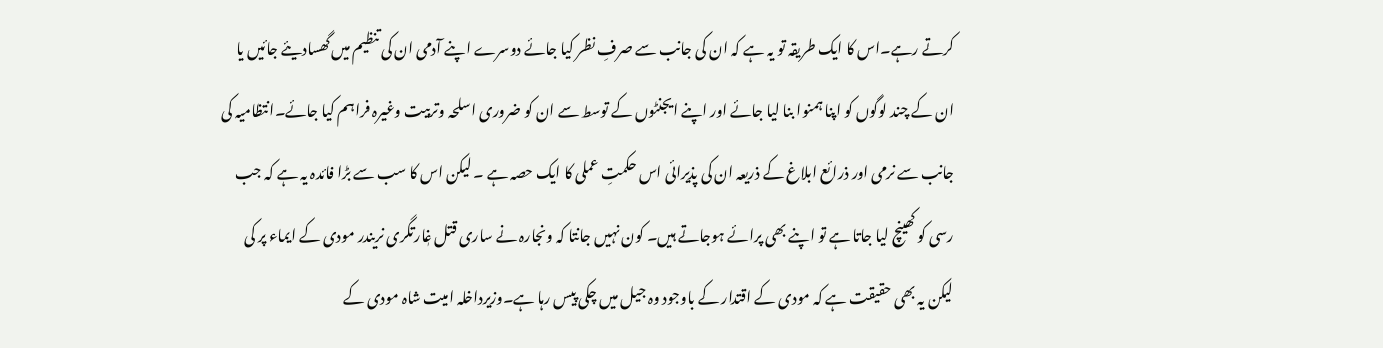کرتے رہے۔اس کا ایک طریقہ تو یہ ہے کہ ان کی جانب سے صرفِ نظر کیا جائے دوسرے اپنے آدمی ان کی تنظیم میں گھسادیئے جائیں یا ان کے چند لوگوں کو اپنا ہمنوا بنا لیا جائے اور اپنے ایجنٹوں کے توسط سے ان کو ضروری اسلحہ وتربیت وغیرہ فراہم کیا جائے۔انتظامیہ کی جانب سے نرمی اور ذرائع ابلاغ کے ذریعہ ان کی پذیرائی اس حکمتِ عملی کا ایک حصہ ہے ۔ لیکن اس کا سب سے بڑا فائدہ یہ ہے کہ جب رسی کو کھینچ لیا جاتا ہے تو اپنے بھی پرائے ہوجاتے ہیں۔ کون نہیں جانتا کہ ونجارہ نے ساری قتل غٖارتگری نریندر مودی کے ایماء پر کی لیکن یہ بھی حقیقت ہے کہ مودی کے اقتدار کے باوجود وہ جیل میں چکی پیس رہا ہے۔وزیرداخلہ امیت شاہ مودی کے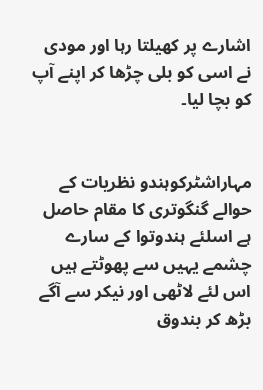اشارے پر کھیلتا رہا اور مودی نے اسی کو بلی چڑھا کر اپنے آپ کو بچا لیا۔


مہاراشٹرکوہندو نظریات کے حوالے گنگوتری کا مقام حاصل ہے اسلئے ہندوتوا کے سارے چشمے یہیں سے پھوٹتے ہیں اس لئے لاٹھی اور نیکر سے آگے بڑھ کر بندوق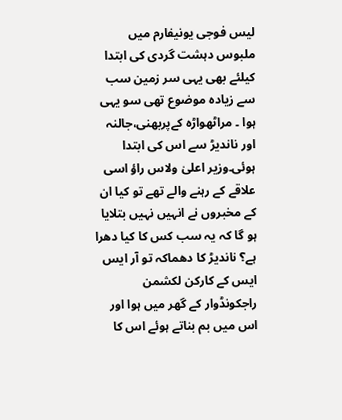لیس فوجی یونیفارم میں ملبوس دہشت گردی کی ابتدا کیلئے بھی یہی سر زمین سب سے زیادہ موضوع تھی سو یہی ہوا ۔ مراٹھواڑہ کےپربھنی،جالنہ اور ناندیڑ سے اس کی ابتدا ہوئی۔وزیر اعلیٰ ولاس راؤ اسی علاقے کے رہنے والے تھے تو کیا ان کے مخبروں نے انہیں نہیں بتلایا ہو گا کہ یہ سب کس کا کیا دھرا ہے؟ ناندیڑ کا دھماکہ تو آر ایس ایس کے کارکن لکشمن راجکونڈوار کے گھر میں ہوا اور اس میں بم بناتے ہوئے اس کا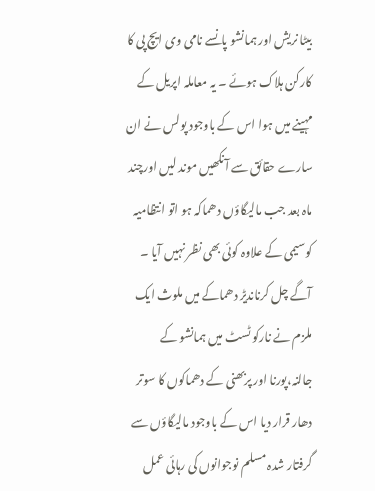بیٹا نریش اور ہمانشو پانسے نامی وی ایچ پی کا کارکن ہلاک ہوئے ۔ یہ معاملہ اپریل کے مہینے میں ہوا اس کے باوجود پولس نے ان سارے حقائق سے آنکھیں موند لیں اورچند ماہ بعد جب مالیگاؤں دھماکہ ہو اتو انتظامیہ کوسیمی کے علاوہ کوئی بھی نظر نہیں آیا ۔ آگے چل کرناندیڑ دھماکے میں ملوث ایک ملزم نے نارکو ٹسٹ میں ہمانشو کے جالنہ،پورنا اور پربھنی کے دھماکوں کا سوتر دھار قرار دیا اس کے باوجود مالیگاؤں سے گرفتار شدہ مسلم نوجوانوں کی رہائی عمل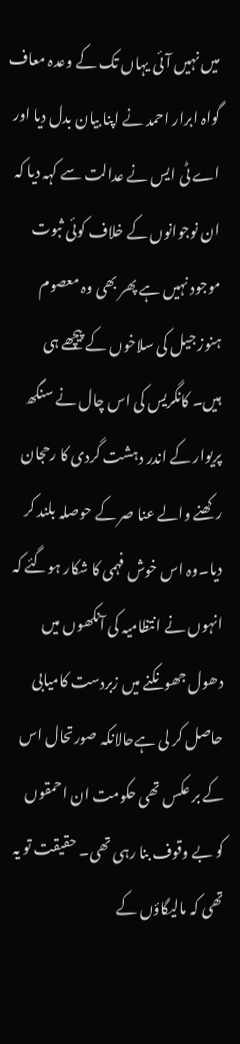میں نہیں آئی یہاں تک کے وعدہ معاف گواہ ابرار احمد نے اپنا بیان بدل دیا اور اے ٹی ایس نے عدالت سے کہہ دیا کہ ان نوجوانوں کے خلاف کوئی ثبوت موجود نہیں ہے پھر بھی وہ معصوم ہنوز جیل کی سلاخوں کے پیچھے ہی ہیں۔ کانگریس کی اس چال نے سنگھ پریوار کے اندر دہشت گردی کا رحجان رکھنے والے عنا صر کے حوصلہ بلند کر دیا۔وہ اس خوش فہمی کا شکار ہوگئے کہ انہوں نے انتظامیہ کی آنکھوں میں دھول جھونکنے میں زبردست کامیابی حاصل کر لی ہےحالانکہ صورتحال اس کے بر عکس تھی حکومت ان احمقوں کو بے وقوف بنا رہی تھی۔ حقیقت تو یہ تھی کہ مالیگاؤں کے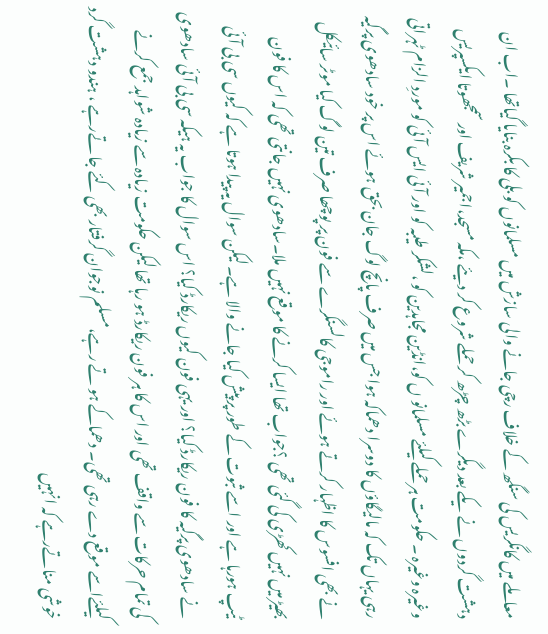معاملے میں کانگریس کی سنگھ کے خلاف رچی جانے والی سازش میں مسلمانوں کو بلی کا بکرہ بنایا گیاتھا ۔اب ان دہشت گردوں نے یکے بعد دیگرے بڑھ چڑھ کر حملے شروع کر دیئے ،مکہ مسجد،اجمیر شریف اور سمجھوتا ایکسپریس وغیرہ وغیرہ ۔ حکومت ہر حملے کیلئے مسلمانو ں کو،انڈین مجاہدین کو ،لشکر طیبہ کو اور آئی ایس آئی کو موردِ الزام ٹہراتی رہی یہاں تک کہ مالیگاؤں کا دوسرا دھماکہ ہوا جس میں صرف پانچ لوگ جان بحق ہوئے اس پر خود سادھوی پرگیہ نے بھی افسوس کا اظہار کرتے ہوئے اور راموجی کالسنگرے سے فون پر پوچھا صرف تین لوگ کیا موٹر سائیکل بھیڑ میں نہیں کھڑی کی گئی تھی ؟جواب تھا ایسا کرنے کا موقع نہیں ملا۔سادھوی نہیں جانتی تھی کہ اس کا فون ٹیپ ہورہا ہے اور اسے ثبوت کے طور پر پیش کیا جانے والا ہے۔ لیکن سوال یہ پیدا ہوتا ہے کہ کیوں سی بی آئی نے سادھوی پرگیہ کا فون ریکارڈ کیا؟ اور یہی فون کیوں ریکارڈ کیا؟ اس سوال کا جواب یہ ہیکہ سی بی آئی سادھوی کی تمام حرکات سے واقف تھی اور اس کا ہر فون ریکارڈ ہو رہا تھا لیکن حکومت زیادہ سے زیادہ شواہد جمع کرنے کیلئےاسے موقع دے رہی تھی۔ دھماکے ہو تے رہے،مسلم نوجوان گرفتار بھی کئے جا تےرہے ، ہندو دہشت گرد خوشی مناتےرہے کہ انہیں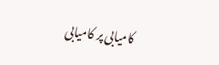کامیابی پر کامیابی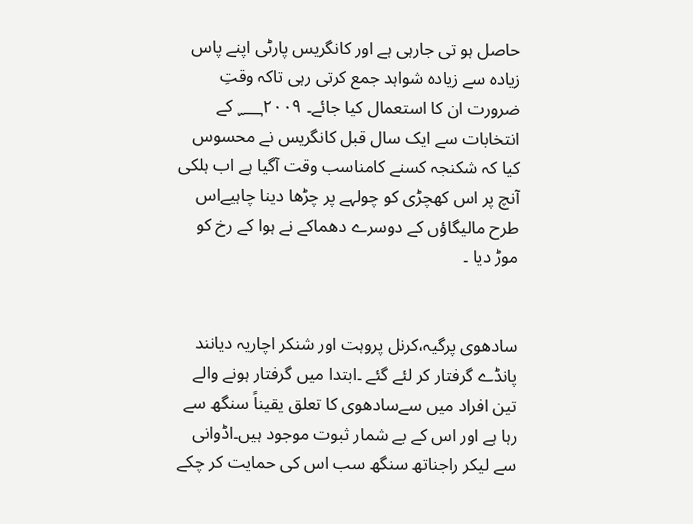حاصل ہو تی جارہی ہے اور کانگریس پارٹی اپنے پاس زیادہ سے زیادہ شواہد جمع کرتی رہی تاکہ وقتِ ضرورت ان کا استعمال کیا جائے۔ ؁۲۰۰۹ کے انتخابات سے ایک سال قبل کانگریس نے محسوس کیا کہ شکنجہ کسنے کامناسب وقت آگیا ہے اب ہلکی آنچ پر اس کھچڑی کو چولہے پر چڑھا دینا چاہیےاس طرح مالیگاؤں کے دوسرے دھماکے نے ہوا کے رخ کو موڑ دیا ۔


سادھوی پرگیہ،کرنل پروہت اور شنکر اچاریہ دیانند پانڈے گرفتار کر لئے گئے ۔ابتدا میں گرفتار ہونے والے تین افراد میں سےسادھوی کا تعلق یقیناً سنگھ سے رہا ہے اور اس کے بے شمار ثبوت موجود ہیں۔اڈوانی سے لیکر راجناتھ سنگھ سب اس کی حمایت کر چکے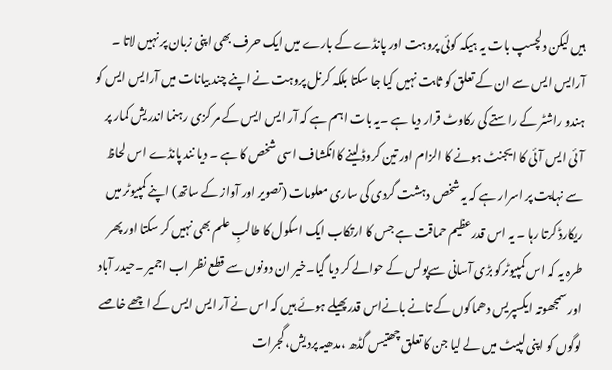ہیں لیکن دلچسپ بات یہ ہیکہ کوئی پروہت اور پانڈے کے بارے میں ایک حرف بھی اپنی زبان پر نہیں لاتا ۔ آرایس ایس سے ان کے تعلق کو ثابت نہیں کیا جا سکتا بلکہ کرنل پروہت نے اپنے چند بیانات میں آرایس ایس کو ہندو راشٹر کے راستے کی رکاوٹ قرار دیا ہے ۔یہ بات اہم ہے کہ آر ایس ایس کے مر کزی رہنما اندریش کمار پر آئی ایس آئی کا ایجنٹ ہونے کا الزام اور تین کروڈ لینے کاانکشاف اسی شخص کا ہے ۔ دیا نند پانڈے اس لحاظ سے نہایت پر اسرار ہے کہ یہ شخص دہشت گردی کی ساری معلومات (تصویر اور آواز کے ساتھ) اپنے کمپیوٹر میں ریکارڈ کرتا رہا ۔ یہ اس قدرعظیم حماقت ہے جس کا ارتکاب ایک اسکول کا طالبِ علم بھی نہیں کر سکتا اور پھر طرہ یہ کہ اس کمپیوٹرکو بڑی آسانی سےپولس کے حوالے کر دیا گیا۔خیر ان دونوں سے قطع نظر اب اجمیر ۔حیدر آباد اور سمجھوتہ ایکسپریس دھماکوں کے تانے بانےاس قدرپھیلے ہوئے ہیں کہ اس نے آر ایس ایس کے اچھے خاصے لوگوں کو اپنی لپیٹ میں لے لیا جن کا تعلق چھتیس گڈھ ،مدھیہ پردیش، گجرات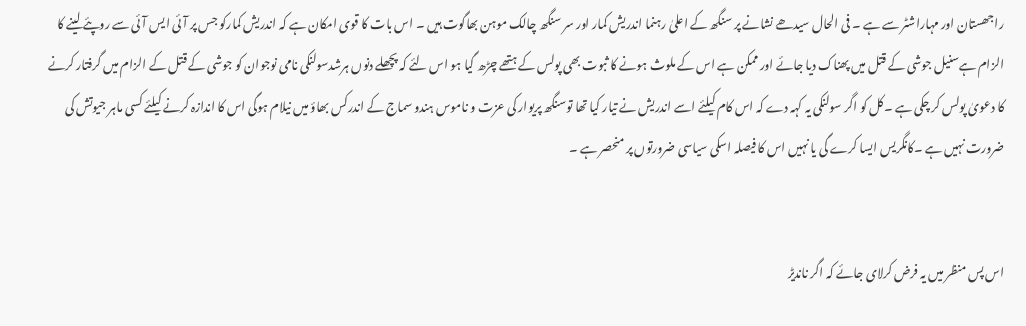راجھستان اور مہاراشٹر سے ہے ۔ فی الحال سیدھے نشانے پر سنگھ کے اعلیٰ رہنما اندریش کمار اور سر سنگھ چالک موہن بھاگوت ہیں ۔ اس بات کا قوی امکان ہے کہ اندریش کمارکو جس پر آئی ایس آئی سے روپئے لینے کا الزام ہےسنیل جوشی کے قتل میں پھناک دیا جائے اور ممکن ہے اس کے ملوث ہونے کا ثبوت بھی پولس کے ہتھے چڑھ گیا ہو اس لئے کہ پچھلے دنوں ہرشدسولنکی نامی نوجوان کو جوشی کے قتل کے الزام میں گرفتار کرنے کا دعویٰ پولس کر چکی ہے ۔کل کو اگر سولنکی یہ کہہ دے کہ اس کام کیلئے اسے اندریش نے تیار کیا تھا توسنگھ پریوار کی عزت و ناموس ہندو سماج کے اندرکس بھاؤ میں نیلام ہوگی اس کا اندازہ کرنے کیلئے کسی ماہر جیوتش کی ضرورت نہیں ہے ۔کانگریس ایسا کرے گی یا نہیں اس کا فیصلہ اسکی سیاسی ضرورتوں پر منحصر ہے ۔


اس پس منظر میں یہ فرض کرلای جائے کہ اگر ناندیڑ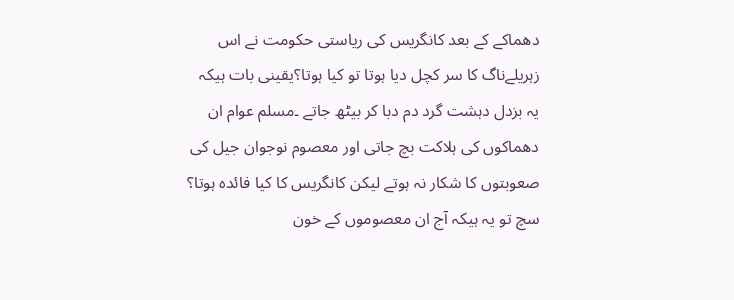دھماکے کے بعد کانگریس کی ریاستی حکومت نے اس زہریلےناگ کا سر کچل دیا ہوتا تو کیا ہوتا؟یقینی بات ہیکہ یہ بزدل دہشت گرد دم دبا کر بیٹھ جاتے ۔مسلم عوام ان دھماکوں کی ہلاکت بچ جاتی اور معصوم نوجوان جیل کی صعوبتوں کا شکار نہ ہوتے لیکن کانگریس کا کیا فائدہ ہوتا؟ سچ تو یہ ہیکہ آج ان معصوموں کے خون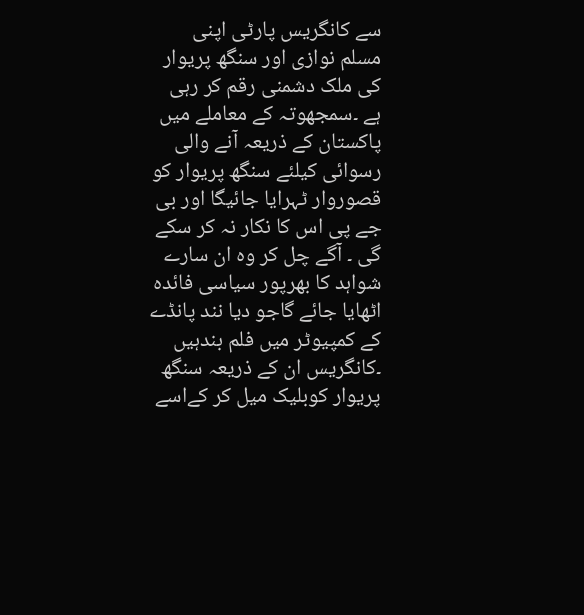سے کانگریس پارٹی اپنی مسلم نوازی اور سنگھ پریوار کی ملک دشمنی رقم کر رہی ہے ۔سمجھوتہ کے معاملے میں پاکستان کے ذریعہ آنے والی رسوائی کیلئے سنگھ پریوار کو قصوروار ٹہرایا جائیگا اور بی جے پی اس کا نکار نہ کر سکے گی ۔ آگے چل کر وہ ان سارے شواہد کا بھرپور سیاسی فائدہ اٹھایا جائے گاجو دیا نند پانڈے کے کمپیوٹر میں فلم بندہیں ۔کانگریس ان کے ذریعہ سنگھ پریوار کوبلیک میل کر کےاسے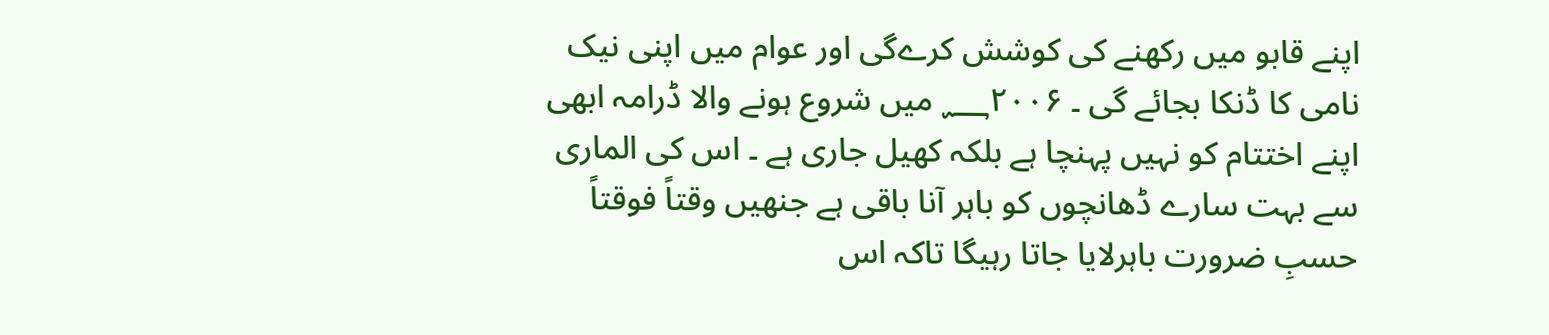اپنے قابو میں رکھنے کی کوشش کرےگی اور عوام میں اپنی نیک نامی کا ڈنکا بجائے گی ۔ ؁۲۰۰۶ میں شروع ہونے والا ڈرامہ ابھی اپنے اختتام کو نہیں پہنچا ہے بلکہ کھیل جاری ہے ۔ اس کی الماری سے بہت سارے ڈھانچوں کو باہر آنا باقی ہے جنھیں وقتاً فوقتاً حسبِ ضرورت باہرلایا جاتا رہیگا تاکہ اس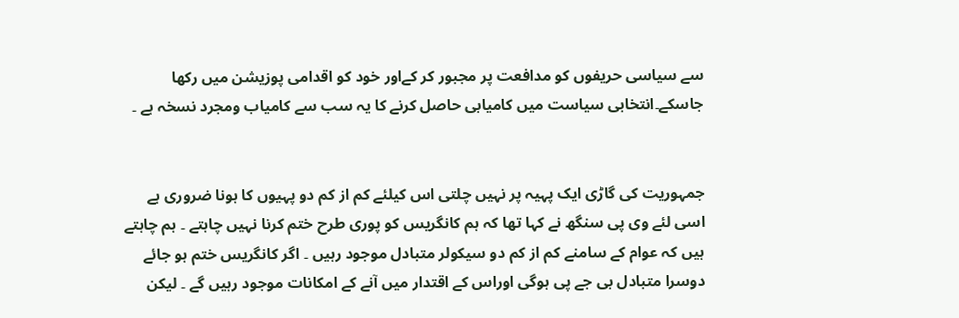سے سیاسی حریفوں کو مدافعت پر مجبور کر کےاور خود کو اقدامی پوزیشن میں رکھا جاسکے۔انتخابی سیاست میں کامیابی حاصل کرنے کا یہ سب سے کامیاب ومجرد نسخہ ہے ۔


جمہوریت کی گاڑی ایک پہیہ پر نہیں چلتی اس کیلئے کم از کم دو پہیوں کا ہونا ضروری ہے اسی لئے وی پی سنگھ نے کہا تھا کہ ہم کانگریس کو پوری طرح ختم کرنا نہیں چاہتے ۔ ہم چاہتے ہیں کہ عوام کے سامنے کم از کم دو سیکولر متبادل موجود رہیں ۔ اگر کانگریس ختم ہو جائے دوسرا متبادل بی جے پی ہوگی اوراس کے اقتدار میں آنے کے امکانات موجود رہیں گے ۔ لیکن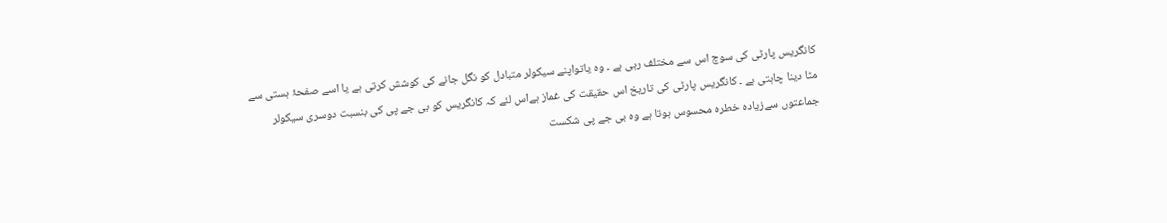کانگریس پارٹی کی سوچ اس سے مختلف رہی ہے ۔ وہ یاتواپنے سیکولر متبادل کو نگل جانے کی کوشش کرتی ہے یا اسے صفحۂ ہستی سے مٹا دینا چاہتی ہے ۔ کانگریس پارٹی کی تاریخ اس حقیقت کی غماز ہےاس لئے کہ کانگریس کو بی جے پی کی بنسبت دوسری سیکولر جماعتوں سےزیادہ خطرہ محسوس ہوتا ہے وہ بی جے پی شکست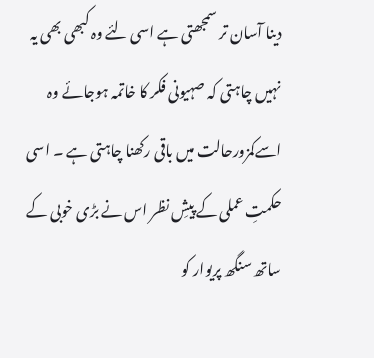دینا آسان تر سمجھتی ہے اسی لئے وہ کبھی بھی یہ نہیں چاہتی کہ صہیونی فکر کا خاتمہ ہوجائے وہ اسےکمزورحالت میں باقی رکھنا چاہتی ہے ۔ اسی حکمتِ عملی کے پیشِ نظر اس نے بڑی خوبی کے ساتھ سنگھ پریوار کو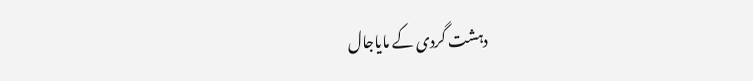دہشت گردی کے مایاجال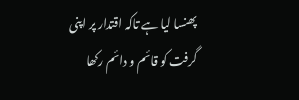پھنسا لیا ہے تاکہ اقتدار پر اپنی گرفت کو قائم و دائم رکھا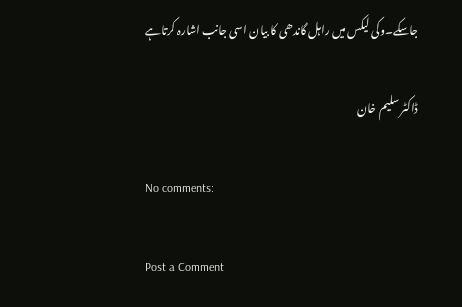جاسکے۔وکی لیکس میں راہل گاندھی کا بیان اسی جانب اشارہ کرتاہے

ڈاکٹر سلیم خان

No comments:

Post a Comment